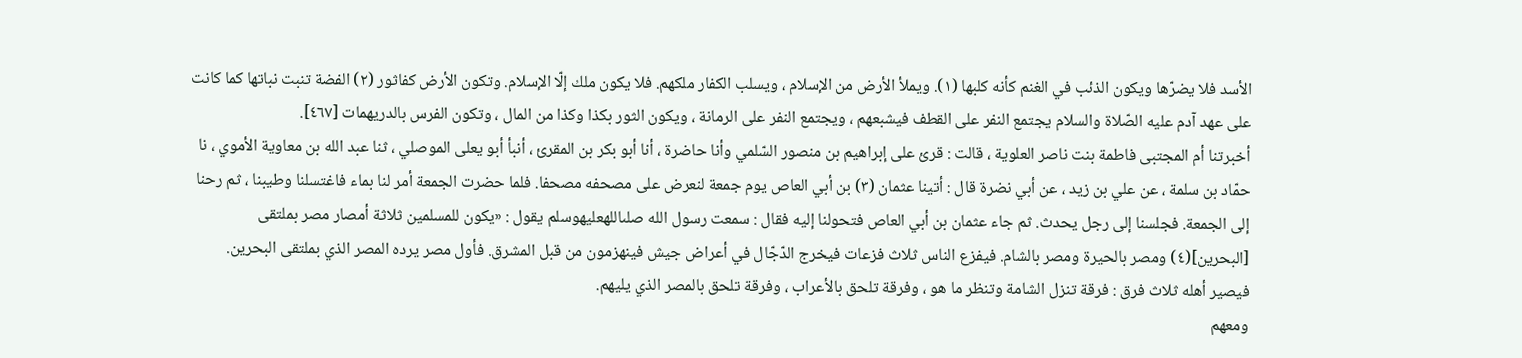الأسد فلا يضرّها ويكون الذئب في الغنم كأنه كلبها (١). ويملأ الأرض من الإسلام ، ويسلب الكفار ملكهم. فلا يكون ملك إلّا الإسلام. وتكون الأرض كفاثور (٢) الفضة تنبت نباتها كما كانت على عهد آدم عليه الصّلاة والسلام يجتمع النفر على القطف فيشبعهم ، ويجتمع النفر على الرمانة ، ويكون الثور بكذا وكذا من المال ، وتكون الفرس بالدريهمات [٤٦٧].
أخبرتنا أم المجتبى فاطمة بنت ناصر العلوية ، قالت : قرئ على إبراهيم بن منصور السّلمي وأنا حاضرة ، أنا أبو بكر بن المقرئ ، أنبأ أبو يعلى الموصلي ، ثنا عبد الله بن معاوية الأموي ، نا حمّاد بن سلمة ، عن علي بن زيد ، عن أبي نضرة قال : أتينا عثمان (٣) بن أبي العاص يوم جمعة لنعرض على مصحفه مصحفا. فلما حضرت الجمعة أمر لنا بماء فاغتسلنا وطيبنا ، ثم رحنا إلى الجمعة. فجلسنا إلى رجل يحدث. ثم جاء عثمان بن أبي العاص فتحولنا إليه فقال : سمعت رسول الله صلىاللهعليهوسلم يقول : «يكون للمسلمين ثلاثة أمصار مصر بملتقى [البحرين](٤) ومصر بالحيرة ومصر بالشام. فيفزع الناس ثلاث فزعات فيخرج الدّجّال في أعراض جيش فينهزمون من قبل المشرق. فأول مصر يرده المصر الذي بملتقى البحرين. فيصير أهله ثلاث فرق : فرقة تنزل الشامة وتنظر ما هو ، وفرقة تلحق بالأعراب ، وفرقة تلحق بالمصر الذي يليهم.
ومعهم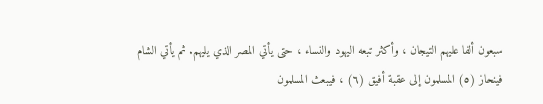سبعون ألفا عليهم التيجان ، وأكثر تبعه اليهود والنساء ، حتى يأتي المصر الذي يليهم. ثم يأتي الشام فينحاز (٥) المسلمون إلى عقبة أفيق (٦) ، فيبعث المسلمون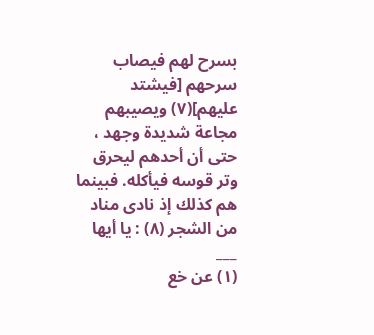بسرح لهم فيصاب سرحهم [فيشتد عليهم](٧) ويصيبهم مجاعة شديدة وجهد ، حتى أن أحدهم ليحرق وتر قوسه فيأكله. فبينما هم كذلك إذ نادى مناد من الشجر (٨) : يا أيها
___
(١) عن خع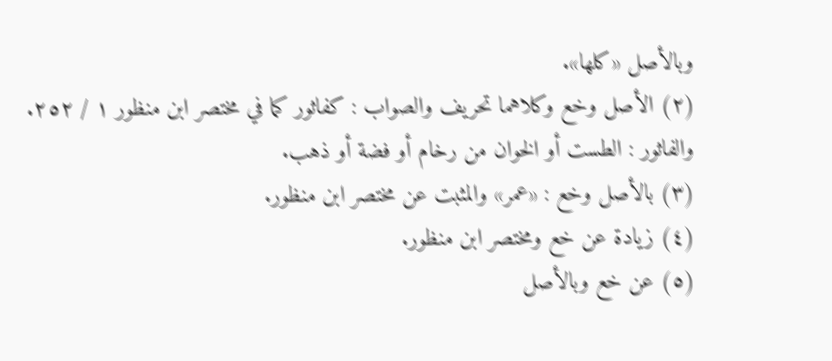وبالأصل «كلها».
(٢) الأصل وخع وكلاهما تحريف والصواب : كفاثور كما في مختصر ابن منظور ١ / ٢٥٢.
والفاثور : الطست أو الخوان من رخام أو فضة أو ذهب.
(٣) بالأصل وخع : «عمر» والمثبت عن مختصر ابن منظور.
(٤) زيادة عن خع ومختصر ابن منظور.
(٥) عن خع وبالأصل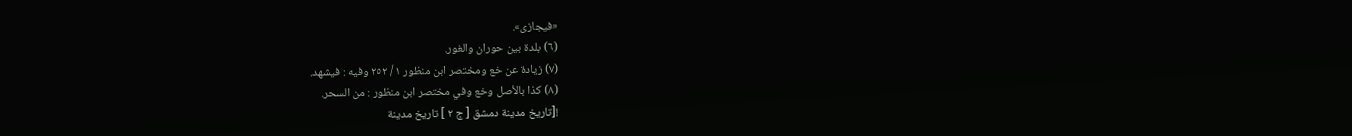«فيجازى».
(٦) بلدة بين حوران والغور.
(٧) زيادة عن خع ومختصر ابن منظور ١ / ٢٥٢ وفيه : فيشهد.
(٨) كذا بالأصل وخع وفي مختصر ابن منظور : من السحر.
![تاريخ مدينة دمشق [ ج ٢ ] تاريخ مدينة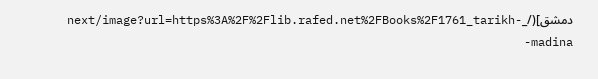دمشق](/_next/image?url=https%3A%2F%2Flib.rafed.net%2FBooks%2F1761_tarikh-madina-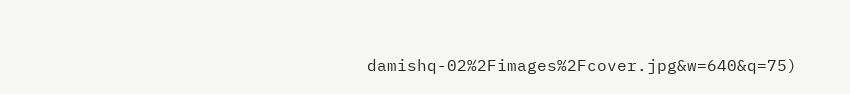damishq-02%2Fimages%2Fcover.jpg&w=640&q=75)